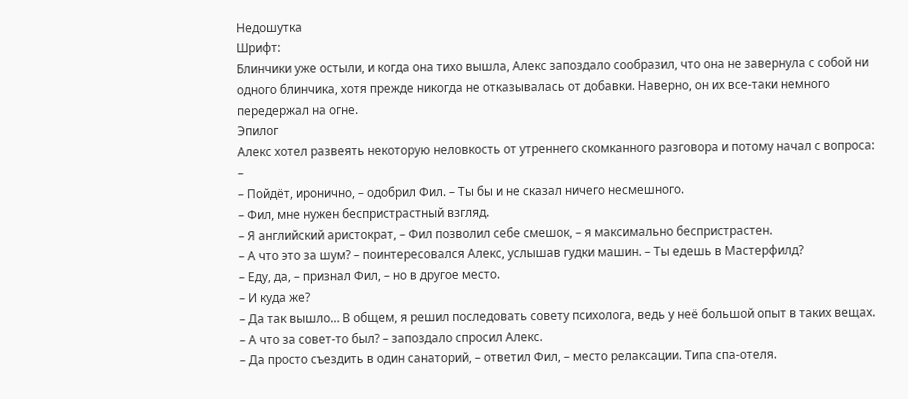Недошутка
Шрифт:
Блинчики уже остыли, и когда она тихо вышла, Алекс запоздало сообразил, что она не завернула с собой ни одного блинчика, хотя прежде никогда не отказывалась от добавки. Наверно, он их все-таки немного передержал на огне.
Эпилог
Алекс хотел развеять некоторую неловкость от утреннего скомканного разговора и потому начал с вопроса:
–
– Пойдёт, иронично, – одобрил Фил. – Ты бы и не сказал ничего несмешного.
– Фил, мне нужен беспристрастный взгляд.
– Я английский аристократ, – Фил позволил себе смешок, – я максимально беспристрастен.
– А что это за шум? – поинтересовался Алекс, услышав гудки машин. – Ты едешь в Мастерфилд?
– Еду, да, – признал Фил, – но в другое место.
– И куда же?
– Да так вышло… В общем, я решил последовать совету психолога, ведь у неё большой опыт в таких вещах.
– А что за совет-то был? – запоздало спросил Алекс.
– Да просто съездить в один санаторий, – ответил Фил, – место релаксации. Типа спа-отеля.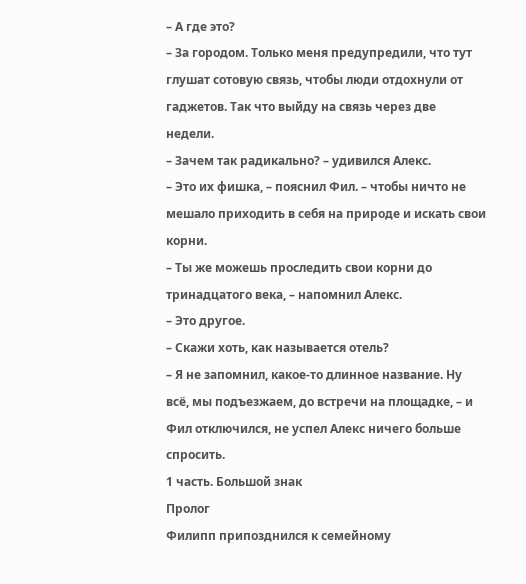– А где это?
– За городом. Только меня предупредили, что тут глушат сотовую связь, чтобы люди отдохнули от гаджетов. Так что выйду на связь через две недели.
– Зачем так радикально? – удивился Алекс.
– Это их фишка, – пояснил Фил. – чтобы ничто не мешало приходить в себя на природе и искать свои корни.
– Ты же можешь проследить свои корни до тринадцатого века, – напомнил Алекс.
– Это другое.
– Скажи хоть, как называется отель?
– Я не запомнил, какое-то длинное название. Ну всё, мы подъезжаем, до встречи на площадке, – и Фил отключился, не успел Алекс ничего больше спросить.
1 часть. Большой знак
Пролог
Филипп припозднился к семейному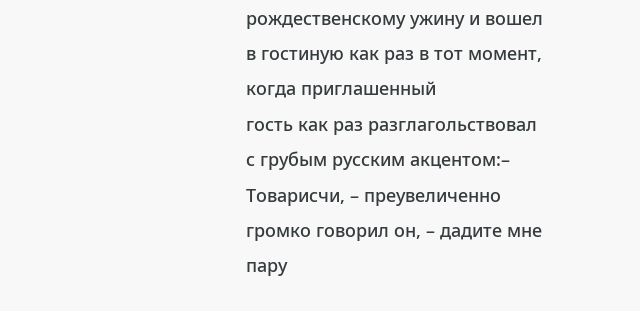рождественскому ужину и вошел в гостиную как раз в тот момент, когда приглашенный
гость как раз разглагольствовал с грубым русским акцентом:– Товарисчи, – преувеличенно громко говорил он, – дадите мне пару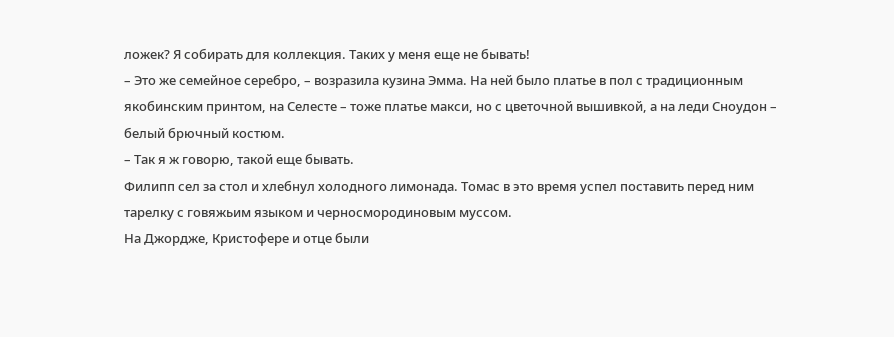ложек? Я собирать для коллекция. Таких у меня еще не бывать!
– Это же семейное серебро, – возразила кузина Эмма. На ней было платье в пол с традиционным якобинским принтом, на Селесте – тоже платье макси, но с цветочной вышивкой, а на леди Сноудон – белый брючный костюм.
– Так я ж говорю, такой еще бывать.
Филипп сел за стол и хлебнул холодного лимонада. Томас в это время успел поставить перед ним тарелку с говяжьим языком и черносмородиновым муссом.
На Джордже, Кристофере и отце были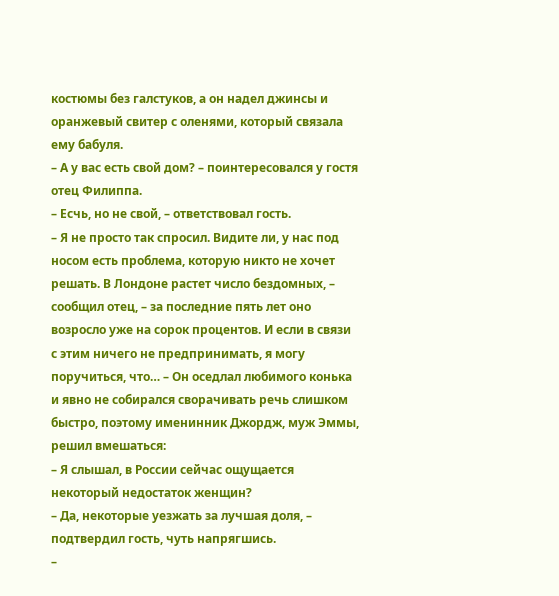костюмы без галстуков, а он надел джинсы и оранжевый свитер с оленями, который связала ему бабуля.
– А у вас есть свой дом? – поинтересовался у гостя отец Филиппа.
– Есчь, но не свой, – ответствовал гость.
– Я не просто так спросил. Видите ли, у нас под носом есть проблема, которую никто не хочет решать. В Лондоне растет число бездомных, – сообщил отец, – за последние пять лет оно возросло уже на сорок процентов. И если в связи с этим ничего не предпринимать, я могу поручиться, что… – Он оседлал любимого конька и явно не собирался сворачивать речь слишком быстро, поэтому именинник Джордж, муж Эммы, решил вмешаться:
– Я слышал, в России сейчас ощущается некоторый недостаток женщин?
– Да, некоторые уезжать за лучшая доля, – подтвердил гость, чуть напрягшись.
–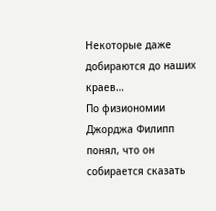Некоторые даже добираются до наших краев…
По физиономии Джорджа Филипп понял, что он собирается сказать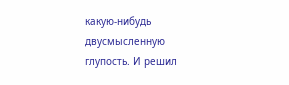какую-нибудь двусмысленную глупость. И решил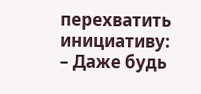перехватить инициативу:
– Даже будь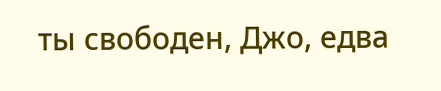ты свободен, Джо, едва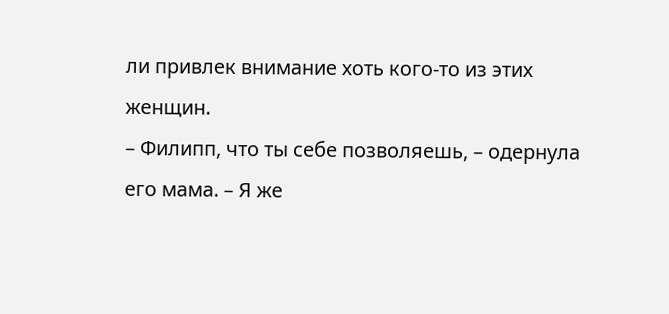ли привлек внимание хоть кого-то из этих женщин.
– Филипп, что ты себе позволяешь, – одернула его мама. – Я же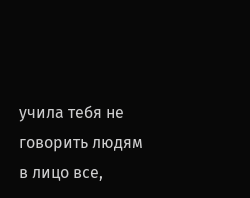учила тебя не говорить людям в лицо все,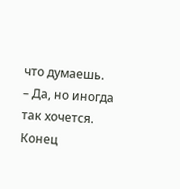что думаешь.
– Да, но иногда так хочется.
Конец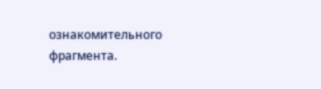ознакомительного фрагмента.